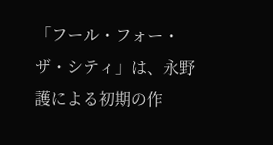「フール・フォー・ザ・シティ」は、永野護による初期の作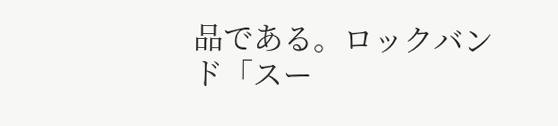品である。ロックバンド「スー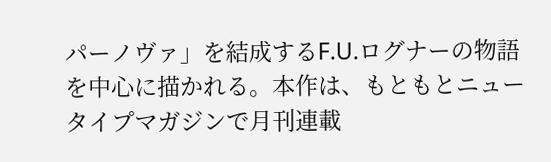パーノヴァ」を結成するF.U.ログナーの物語を中心に描かれる。本作は、もともとニュータイプマガジンで月刊連載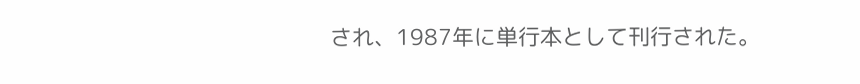され、1987年に単行本として刊行された。